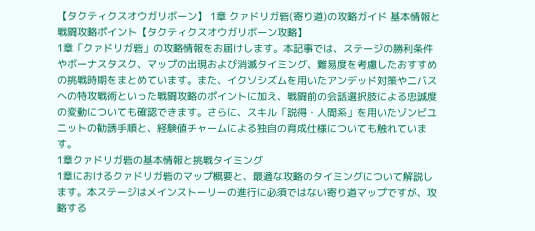【タクティクスオウガリボーン】 1章 クァドリガ砦(寄り道)の攻略ガイド 基本情報と戦闘攻略ポイント【タクティクスオウガリボーン攻略】
1章「クァドリガ砦」の攻略情報をお届けします。本記事では、ステージの勝利条件やボーナスタスク、マップの出現および消滅タイミング、難易度を考慮したおすすめの挑戦時期をまとめています。また、イクソシズムを用いたアンデッド対策やニバスへの特攻戦術といった戦闘攻略のポイントに加え、戦闘前の会話選択肢による忠誠度の変動についても確認できます。さらに、スキル「説得・人間系」を用いたゾンビユニットの勧誘手順と、経験値チャームによる独自の育成仕様についても触れています。
1章クァドリガ砦の基本情報と挑戦タイミング
1章におけるクァドリガ砦のマップ概要と、最適な攻略のタイミングについて解説します。本ステージはメインストーリーの進行に必須ではない寄り道マップですが、攻略する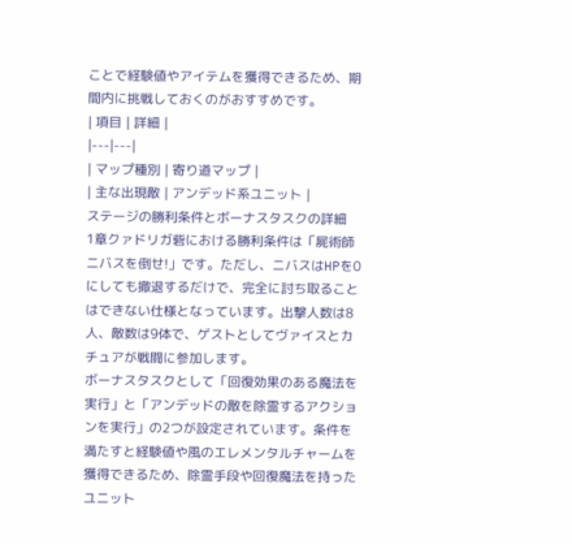ことで経験値やアイテムを獲得できるため、期間内に挑戦しておくのがおすすめです。
| 項目 | 詳細 |
|---|---|
| マップ種別 | 寄り道マップ |
| 主な出現敵 | アンデッド系ユニット |
ステージの勝利条件とボーナスタスクの詳細
1章クァドリガ砦における勝利条件は「屍術師ニバスを倒せ!」です。ただし、ニバスはHPを0にしても撤退するだけで、完全に討ち取ることはできない仕様となっています。出撃人数は8人、敵数は9体で、ゲストとしてヴァイスとカチュアが戦闘に参加します。
ボーナスタスクとして「回復効果のある魔法を実行」と「アンデッドの敵を除霊するアクションを実行」の2つが設定されています。条件を満たすと経験値や風のエレメンタルチャームを獲得できるため、除霊手段や回復魔法を持ったユニット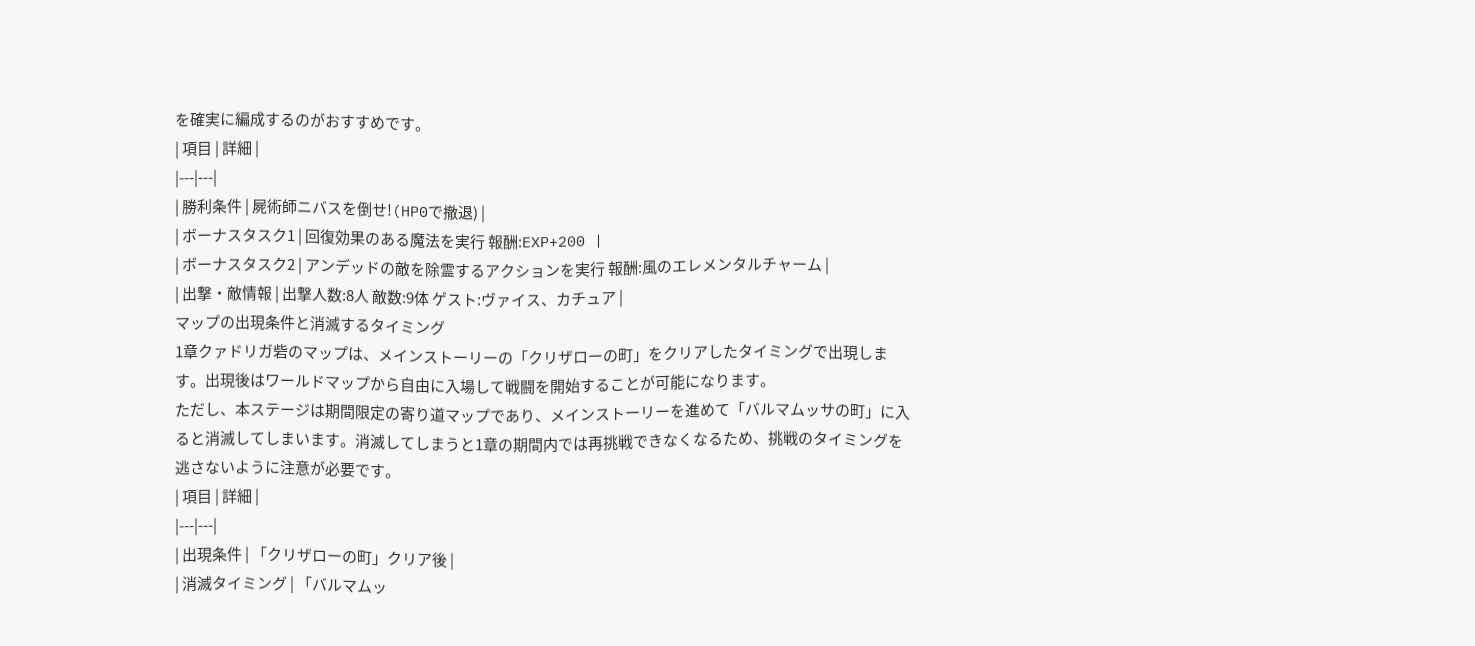を確実に編成するのがおすすめです。
| 項目 | 詳細 |
|---|---|
| 勝利条件 | 屍術師ニバスを倒せ!(HP0で撤退) |
| ボーナスタスク1 | 回復効果のある魔法を実行 報酬:EXP+200 |
| ボーナスタスク2 | アンデッドの敵を除霊するアクションを実行 報酬:風のエレメンタルチャーム |
| 出撃・敵情報 | 出撃人数:8人 敵数:9体 ゲスト:ヴァイス、カチュア |
マップの出現条件と消滅するタイミング
1章クァドリガ砦のマップは、メインストーリーの「クリザローの町」をクリアしたタイミングで出現します。出現後はワールドマップから自由に入場して戦闘を開始することが可能になります。
ただし、本ステージは期間限定の寄り道マップであり、メインストーリーを進めて「バルマムッサの町」に入ると消滅してしまいます。消滅してしまうと1章の期間内では再挑戦できなくなるため、挑戦のタイミングを逃さないように注意が必要です。
| 項目 | 詳細 |
|---|---|
| 出現条件 | 「クリザローの町」クリア後 |
| 消滅タイミング | 「バルマムッ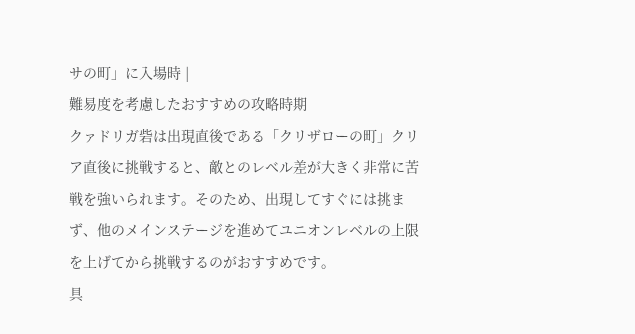サの町」に入場時 |
難易度を考慮したおすすめの攻略時期
クァドリガ砦は出現直後である「クリザローの町」クリア直後に挑戦すると、敵とのレベル差が大きく非常に苦戦を強いられます。そのため、出現してすぐには挑まず、他のメインステージを進めてユニオンレベルの上限を上げてから挑戦するのがおすすめです。
具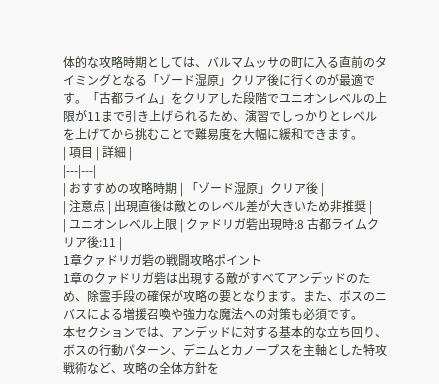体的な攻略時期としては、バルマムッサの町に入る直前のタイミングとなる「ゾード湿原」クリア後に行くのが最適です。「古都ライム」をクリアした段階でユニオンレベルの上限が11まで引き上げられるため、演習でしっかりとレベルを上げてから挑むことで難易度を大幅に緩和できます。
| 項目 | 詳細 |
|---|---|
| おすすめの攻略時期 | 「ゾード湿原」クリア後 |
| 注意点 | 出現直後は敵とのレベル差が大きいため非推奨 |
| ユニオンレベル上限 | クァドリガ砦出現時:8 古都ライムクリア後:11 |
1章クァドリガ砦の戦闘攻略ポイント
1章のクァドリガ砦は出現する敵がすべてアンデッドのため、除霊手段の確保が攻略の要となります。また、ボスのニバスによる増援召喚や強力な魔法への対策も必須です。
本セクションでは、アンデッドに対する基本的な立ち回り、ボスの行動パターン、デニムとカノープスを主軸とした特攻戦術など、攻略の全体方針を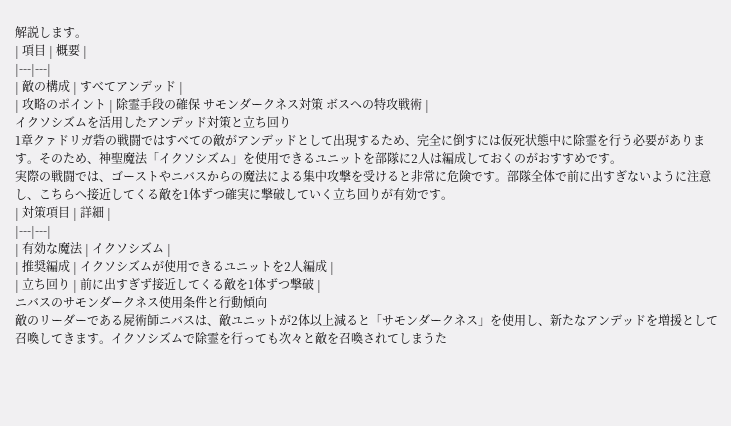解説します。
| 項目 | 概要 |
|---|---|
| 敵の構成 | すべてアンデッド |
| 攻略のポイント | 除霊手段の確保 サモンダークネス対策 ボスへの特攻戦術 |
イクソシズムを活用したアンデッド対策と立ち回り
1章クァドリガ砦の戦闘ではすべての敵がアンデッドとして出現するため、完全に倒すには仮死状態中に除霊を行う必要があります。そのため、神聖魔法「イクソシズム」を使用できるユニットを部隊に2人は編成しておくのがおすすめです。
実際の戦闘では、ゴーストやニバスからの魔法による集中攻撃を受けると非常に危険です。部隊全体で前に出すぎないように注意し、こちらへ接近してくる敵を1体ずつ確実に撃破していく立ち回りが有効です。
| 対策項目 | 詳細 |
|---|---|
| 有効な魔法 | イクソシズム |
| 推奨編成 | イクソシズムが使用できるユニットを2人編成 |
| 立ち回り | 前に出すぎず接近してくる敵を1体ずつ撃破 |
ニバスのサモンダークネス使用条件と行動傾向
敵のリーダーである屍術師ニバスは、敵ユニットが2体以上減ると「サモンダークネス」を使用し、新たなアンデッドを増援として召喚してきます。イクソシズムで除霊を行っても次々と敵を召喚されてしまうた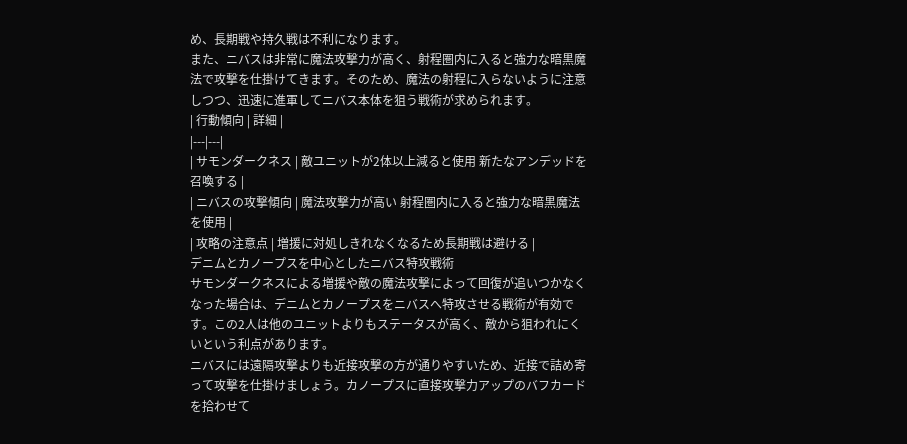め、長期戦や持久戦は不利になります。
また、ニバスは非常に魔法攻撃力が高く、射程圏内に入ると強力な暗黒魔法で攻撃を仕掛けてきます。そのため、魔法の射程に入らないように注意しつつ、迅速に進軍してニバス本体を狙う戦術が求められます。
| 行動傾向 | 詳細 |
|---|---|
| サモンダークネス | 敵ユニットが2体以上減ると使用 新たなアンデッドを召喚する |
| ニバスの攻撃傾向 | 魔法攻撃力が高い 射程圏内に入ると強力な暗黒魔法を使用 |
| 攻略の注意点 | 増援に対処しきれなくなるため長期戦は避ける |
デニムとカノープスを中心としたニバス特攻戦術
サモンダークネスによる増援や敵の魔法攻撃によって回復が追いつかなくなった場合は、デニムとカノープスをニバスへ特攻させる戦術が有効です。この2人は他のユニットよりもステータスが高く、敵から狙われにくいという利点があります。
ニバスには遠隔攻撃よりも近接攻撃の方が通りやすいため、近接で詰め寄って攻撃を仕掛けましょう。カノープスに直接攻撃力アップのバフカードを拾わせて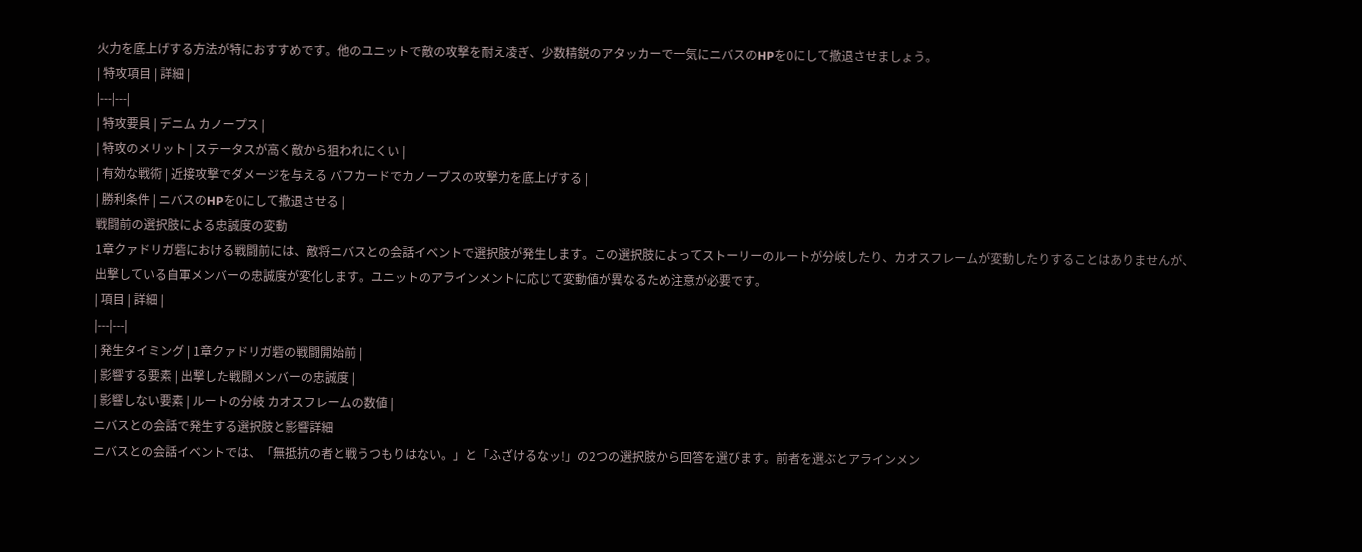火力を底上げする方法が特におすすめです。他のユニットで敵の攻撃を耐え凌ぎ、少数精鋭のアタッカーで一気にニバスのHPを0にして撤退させましょう。
| 特攻項目 | 詳細 |
|---|---|
| 特攻要員 | デニム カノープス |
| 特攻のメリット | ステータスが高く敵から狙われにくい |
| 有効な戦術 | 近接攻撃でダメージを与える バフカードでカノープスの攻撃力を底上げする |
| 勝利条件 | ニバスのHPを0にして撤退させる |
戦闘前の選択肢による忠誠度の変動
1章クァドリガ砦における戦闘前には、敵将ニバスとの会話イベントで選択肢が発生します。この選択肢によってストーリーのルートが分岐したり、カオスフレームが変動したりすることはありませんが、出撃している自軍メンバーの忠誠度が変化します。ユニットのアラインメントに応じて変動値が異なるため注意が必要です。
| 項目 | 詳細 |
|---|---|
| 発生タイミング | 1章クァドリガ砦の戦闘開始前 |
| 影響する要素 | 出撃した戦闘メンバーの忠誠度 |
| 影響しない要素 | ルートの分岐 カオスフレームの数値 |
ニバスとの会話で発生する選択肢と影響詳細
ニバスとの会話イベントでは、「無抵抗の者と戦うつもりはない。」と「ふざけるなッ!」の2つの選択肢から回答を選びます。前者を選ぶとアラインメン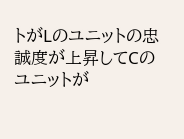トがLのユニットの忠誠度が上昇してCのユニットが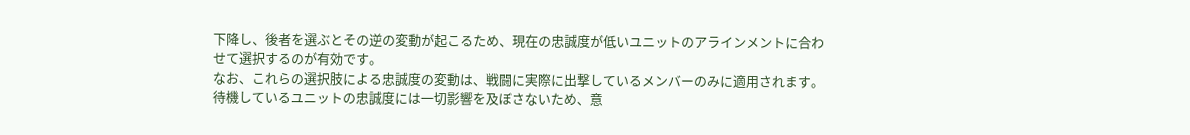下降し、後者を選ぶとその逆の変動が起こるため、現在の忠誠度が低いユニットのアラインメントに合わせて選択するのが有効です。
なお、これらの選択肢による忠誠度の変動は、戦闘に実際に出撃しているメンバーのみに適用されます。待機しているユニットの忠誠度には一切影響を及ぼさないため、意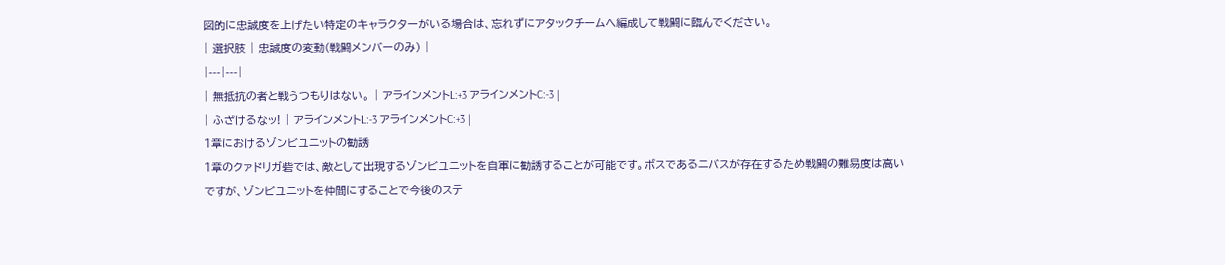図的に忠誠度を上げたい特定のキャラクターがいる場合は、忘れずにアタックチームへ編成して戦闘に臨んでください。
| 選択肢 | 忠誠度の変動(戦闘メンバーのみ) |
|---|---|
| 無抵抗の者と戦うつもりはない。 | アラインメントL:+3 アラインメントC:-3 |
| ふざけるなッ! | アラインメントL:-3 アラインメントC:+3 |
1章におけるゾンビユニットの勧誘
1章のクァドリガ砦では、敵として出現するゾンビユニットを自軍に勧誘することが可能です。ボスであるニバスが存在するため戦闘の難易度は高いですが、ゾンビユニットを仲間にすることで今後のステ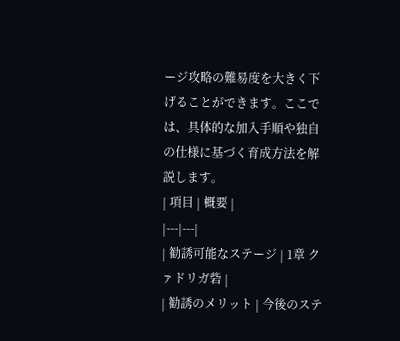ージ攻略の難易度を大きく下げることができます。ここでは、具体的な加入手順や独自の仕様に基づく育成方法を解説します。
| 項目 | 概要 |
|---|---|
| 勧誘可能なステージ | 1章 クァドリガ砦 |
| 勧誘のメリット | 今後のステ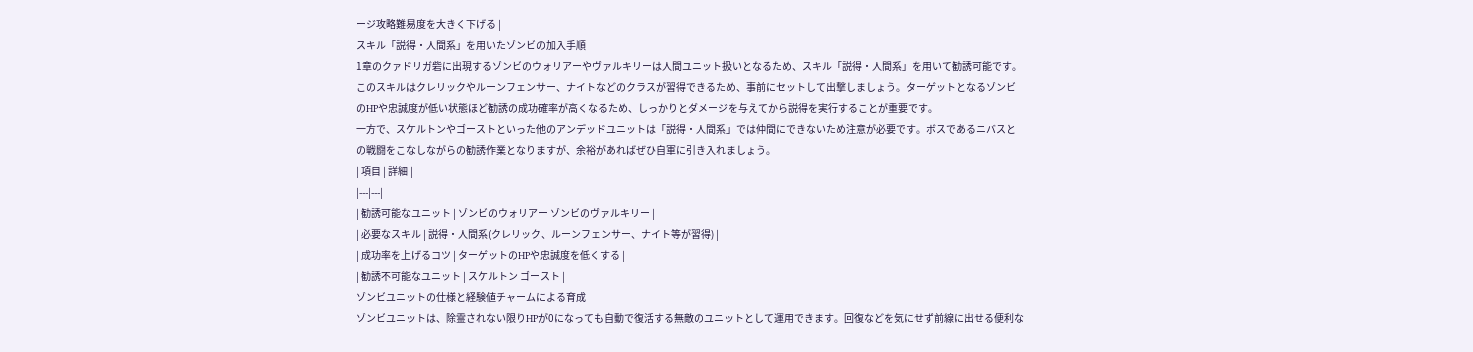ージ攻略難易度を大きく下げる |
スキル「説得・人間系」を用いたゾンビの加入手順
1章のクァドリガ砦に出現するゾンビのウォリアーやヴァルキリーは人間ユニット扱いとなるため、スキル「説得・人間系」を用いて勧誘可能です。このスキルはクレリックやルーンフェンサー、ナイトなどのクラスが習得できるため、事前にセットして出撃しましょう。ターゲットとなるゾンビのHPや忠誠度が低い状態ほど勧誘の成功確率が高くなるため、しっかりとダメージを与えてから説得を実行することが重要です。
一方で、スケルトンやゴーストといった他のアンデッドユニットは「説得・人間系」では仲間にできないため注意が必要です。ボスであるニバスとの戦闘をこなしながらの勧誘作業となりますが、余裕があればぜひ自軍に引き入れましょう。
| 項目 | 詳細 |
|---|---|
| 勧誘可能なユニット | ゾンビのウォリアー ゾンビのヴァルキリー |
| 必要なスキル | 説得・人間系(クレリック、ルーンフェンサー、ナイト等が習得) |
| 成功率を上げるコツ | ターゲットのHPや忠誠度を低くする |
| 勧誘不可能なユニット | スケルトン ゴースト |
ゾンビユニットの仕様と経験値チャームによる育成
ゾンビユニットは、除霊されない限りHPが0になっても自動で復活する無敵のユニットとして運用できます。回復などを気にせず前線に出せる便利な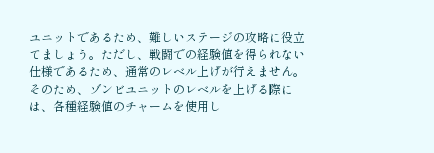ユニットであるため、難しいステージの攻略に役立てましょう。ただし、戦闘での経験値を得られない仕様であるため、通常のレベル上げが行えません。
そのため、ゾンビユニットのレベルを上げる際には、各種経験値のチャームを使用し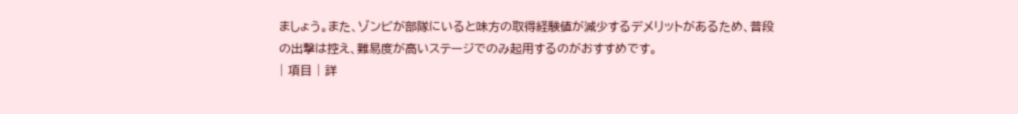ましょう。また、ゾンビが部隊にいると味方の取得経験値が減少するデメリットがあるため、普段の出撃は控え、難易度が高いステージでのみ起用するのがおすすめです。
| 項目 | 詳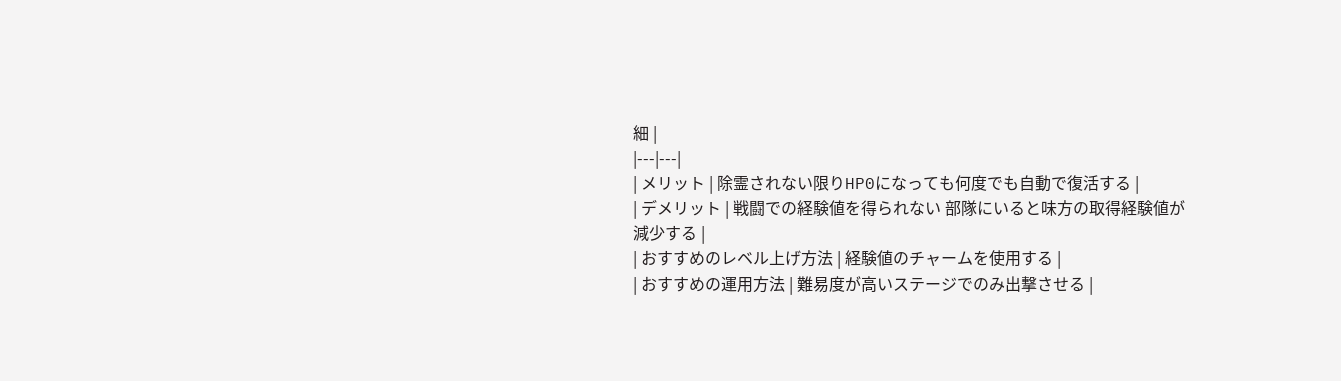細 |
|---|---|
| メリット | 除霊されない限りHP0になっても何度でも自動で復活する |
| デメリット | 戦闘での経験値を得られない 部隊にいると味方の取得経験値が減少する |
| おすすめのレベル上げ方法 | 経験値のチャームを使用する |
| おすすめの運用方法 | 難易度が高いステージでのみ出撃させる |